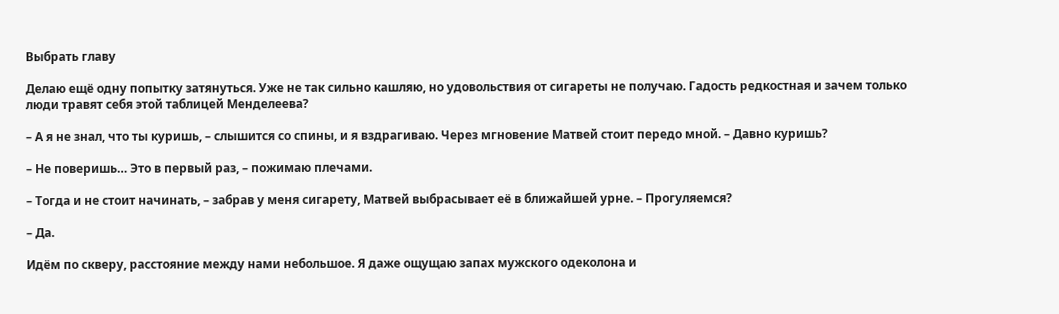Выбрать главу

Делаю ещё одну попытку затянуться. Уже не так сильно кашляю, но удовольствия от сигареты не получаю. Гадость редкостная и зачем только люди травят себя этой таблицей Менделеева?

– А я не знал, что ты куришь, – слышится со спины, и я вздрагиваю. Через мгновение Матвей стоит передо мной. – Давно куришь?

– Не поверишь… Это в первый раз, – пожимаю плечами.

– Тогда и не стоит начинать, – забрав у меня сигарету, Матвей выбрасывает её в ближайшей урне. – Прогуляемся?

– Да.

Идём по скверу, расстояние между нами небольшое. Я даже ощущаю запах мужского одеколона и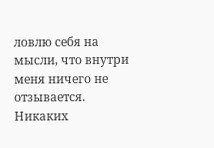ловлю себя на мысли, что внутри меня ничего не отзывается. Никаких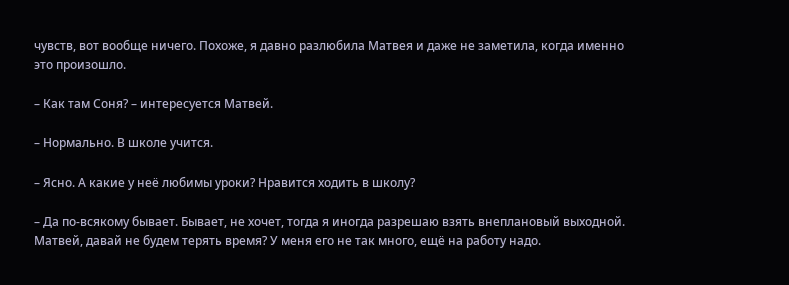чувств, вот вообще ничего. Похоже, я давно разлюбила Матвея и даже не заметила, когда именно это произошло.

– Как там Соня? – интересуется Матвей.

– Нормально. В школе учится.

– Ясно. А какие у неё любимы уроки? Нравится ходить в школу?

– Да по-всякому бывает. Бывает, не хочет, тогда я иногда разрешаю взять внеплановый выходной. Матвей, давай не будем терять время? У меня его не так много, ещё на работу надо.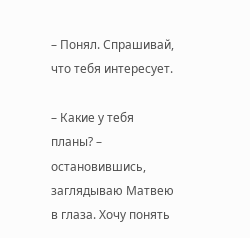– Понял. Спрашивай, что тебя интересует.

– Какие у тебя планы? – остановившись, заглядываю Матвею в глаза. Хочу понять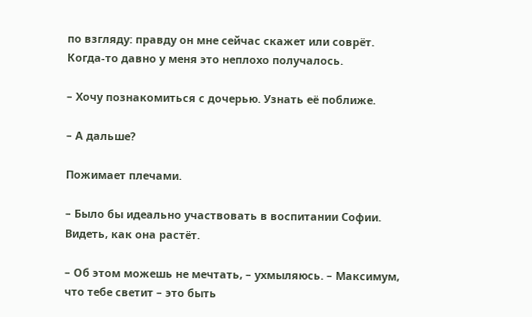по взгляду: правду он мне сейчас скажет или соврёт. Когда-то давно у меня это неплохо получалось.

– Хочу познакомиться с дочерью. Узнать её поближе.

– А дальше?

Пожимает плечами.

– Было бы идеально участвовать в воспитании Софии. Видеть, как она растёт.

– Об этом можешь не мечтать, – ухмыляюсь. – Максимум, что тебе светит – это быть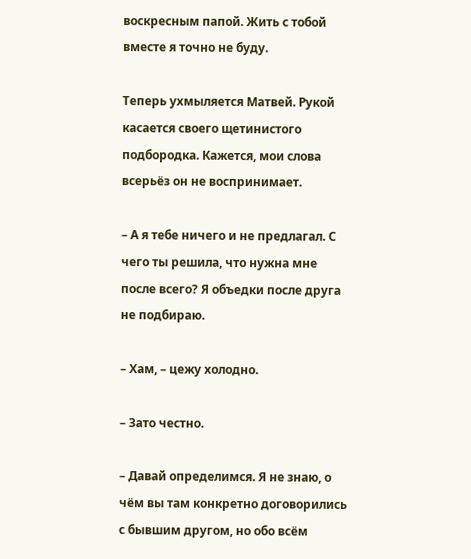воскресным папой. Жить с тобой вместе я точно не буду.

Теперь ухмыляется Матвей. Рукой касается своего щетинистого подбородка. Кажется, мои слова всерьёз он не воспринимает.

– А я тебе ничего и не предлагал. С чего ты решила, что нужна мне после всего? Я объедки после друга не подбираю.

– Хам, – цежу холодно.

– Зато честно.

– Давай определимся. Я не знаю, о чём вы там конкретно договорились с бывшим другом, но обо всём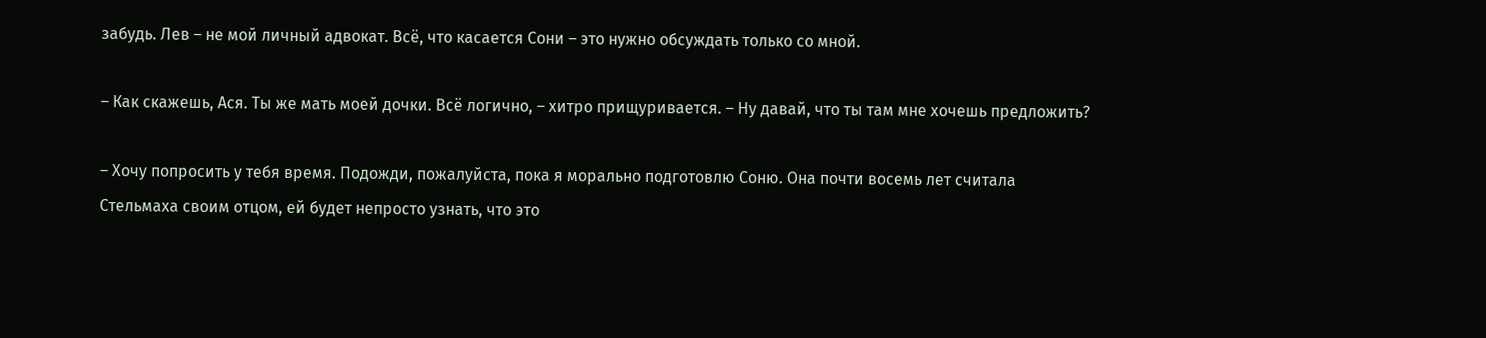забудь. Лев – не мой личный адвокат. Всё, что касается Сони – это нужно обсуждать только со мной.

– Как скажешь, Ася. Ты же мать моей дочки. Всё логично, – хитро прищуривается. – Ну давай, что ты там мне хочешь предложить?

– Хочу попросить у тебя время. Подожди, пожалуйста, пока я морально подготовлю Соню. Она почти восемь лет считала Стельмаха своим отцом, ей будет непросто узнать, что это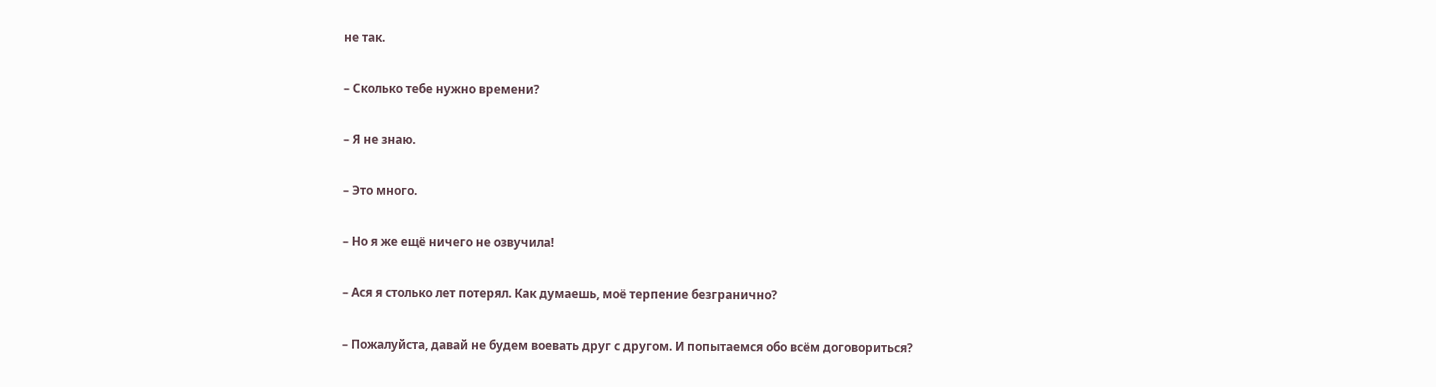не так.

– Сколько тебе нужно времени?

– Я не знаю.

– Это много.

– Но я же ещё ничего не озвучила!

– Ася я столько лет потерял. Как думаешь, моё терпение безгранично?

– Пожалуйста, давай не будем воевать друг с другом. И попытаемся обо всём договориться?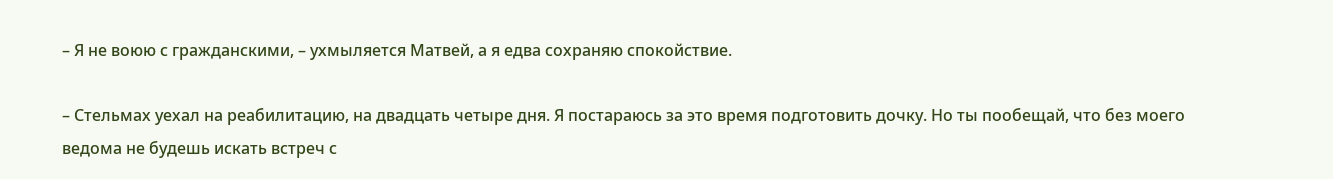– Я не воюю с гражданскими, – ухмыляется Матвей, а я едва сохраняю спокойствие.

– Стельмах уехал на реабилитацию, на двадцать четыре дня. Я постараюсь за это время подготовить дочку. Но ты пообещай, что без моего ведома не будешь искать встреч с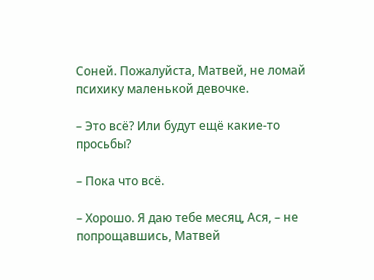Соней. Пожалуйста, Матвей, не ломай психику маленькой девочке.

– Это всё? Или будут ещё какие-то просьбы?

– Пока что всё.

– Хорошо. Я даю тебе месяц, Ася, – не попрощавшись, Матвей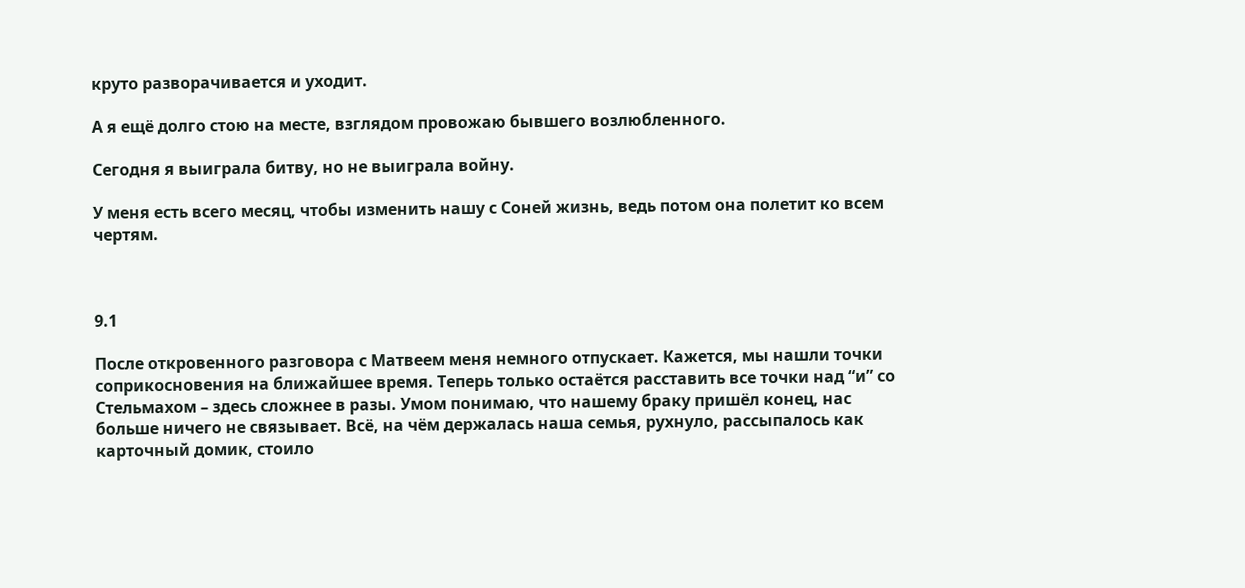круто разворачивается и уходит.

А я ещё долго стою на месте, взглядом провожаю бывшего возлюбленного.

Сегодня я выиграла битву, но не выиграла войну.

У меня есть всего месяц, чтобы изменить нашу с Соней жизнь, ведь потом она полетит ко всем чертям.



9.1

После откровенного разговора с Матвеем меня немного отпускает. Кажется, мы нашли точки соприкосновения на ближайшее время. Теперь только остаётся расставить все точки над “и” со Стельмахом – здесь сложнее в разы. Умом понимаю, что нашему браку пришёл конец, нас больше ничего не связывает. Всё, на чём держалась наша семья, рухнуло, рассыпалось как карточный домик, стоило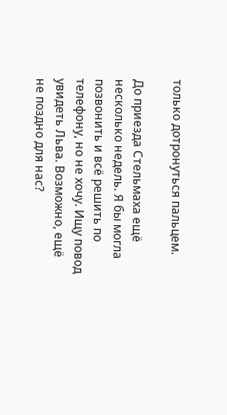только дотронуться пальцем.

До приезда Стельмаха ещё несколько недель. Я бы могла позвонить и всё решить по телефону, но не хочу. Ищу повод увидеть Льва. Возможно, ещё не поздно для нас?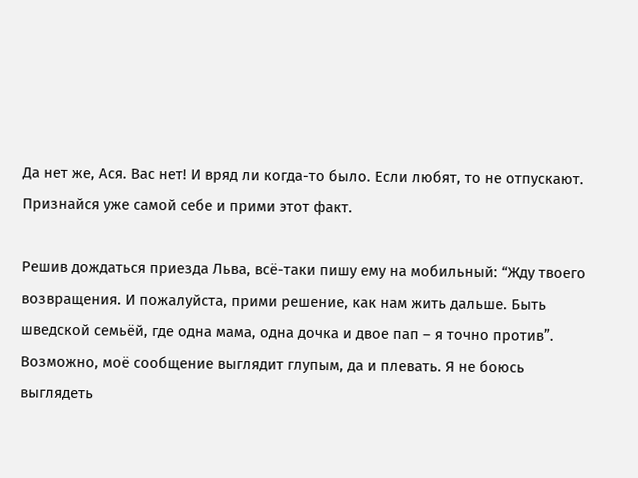Да нет же, Ася. Вас нет! И вряд ли когда-то было. Если любят, то не отпускают. Признайся уже самой себе и прими этот факт.

Решив дождаться приезда Льва, всё-таки пишу ему на мобильный: “Жду твоего возвращения. И пожалуйста, прими решение, как нам жить дальше. Быть шведской семьёй, где одна мама, одна дочка и двое пап – я точно против”. Возможно, моё сообщение выглядит глупым, да и плевать. Я не боюсь выглядеть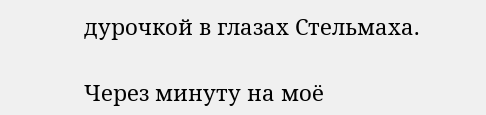дурочкой в глазах Стельмаха.

Через минуту на моё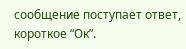сообщение поступает ответ, короткое “Ок”.